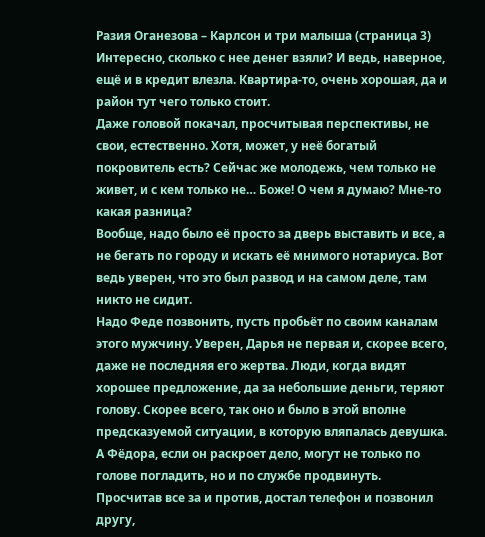Разия Оганезова – Карлсон и три малыша (страница 3)
Интересно, сколько с нее денег взяли? И ведь, наверное, ещё и в кредит влезла. Квартира-то, очень хорошая, да и район тут чего только стоит.
Даже головой покачал, просчитывая перспективы, не свои, естественно. Хотя, может, у неё богатый покровитель есть? Сейчас же молодежь, чем только не живет, и с кем только не… Боже! О чем я думаю? Мне-то какая разница?
Вообще, надо было её просто за дверь выставить и все, а не бегать по городу и искать её мнимого нотариуса. Вот ведь уверен, что это был развод и на самом деле, там никто не сидит.
Надо Феде позвонить, пусть пробьёт по своим каналам этого мужчину. Уверен, Дарья не первая и, скорее всего, даже не последняя его жертва. Люди, когда видят хорошее предложение, да за небольшие деньги, теряют голову. Скорее всего, так оно и было в этой вполне предсказуемой ситуации, в которую вляпалась девушка. А Фёдора, если он раскроет дело, могут не только по голове погладить, но и по службе продвинуть.
Просчитав все за и против, достал телефон и позвонил другу,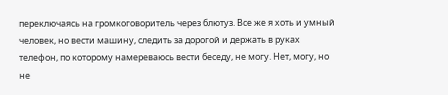переключаясь на громкоговоритель через блютуз. Все же я хоть и умный человек, но вести машину, следить за дорогой и держать в руках телефон, по которому намереваюсь вести беседу, не могу. Нет, могу, но не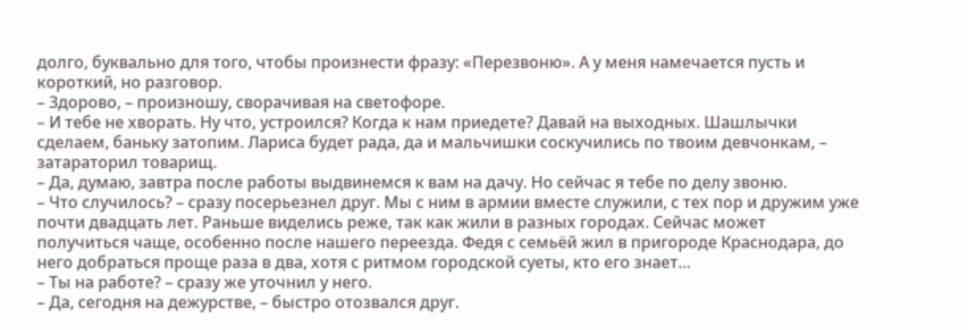долго, буквально для того, чтобы произнести фразу: «Перезвоню». А у меня намечается пусть и короткий, но разговор.
– Здорово, – произношу, сворачивая на светофоре.
– И тебе не хворать. Ну что, устроился? Когда к нам приедете? Давай на выходных. Шашлычки сделаем, баньку затопим. Лариса будет рада, да и мальчишки соскучились по твоим девчонкам, – затараторил товарищ.
– Да, думаю, завтра после работы выдвинемся к вам на дачу. Но сейчас я тебе по делу звоню.
– Что случилось? – сразу посерьезнел друг. Мы с ним в армии вместе служили, с тех пор и дружим уже почти двадцать лет. Раньше виделись реже, так как жили в разных городах. Сейчас может получиться чаще, особенно после нашего переезда. Федя с семьёй жил в пригороде Краснодара, до него добраться проще раза в два, хотя с ритмом городской суеты, кто его знает…
– Ты на работе? – сразу же уточнил у него.
– Да, сегодня на дежурстве, – быстро отозвался друг.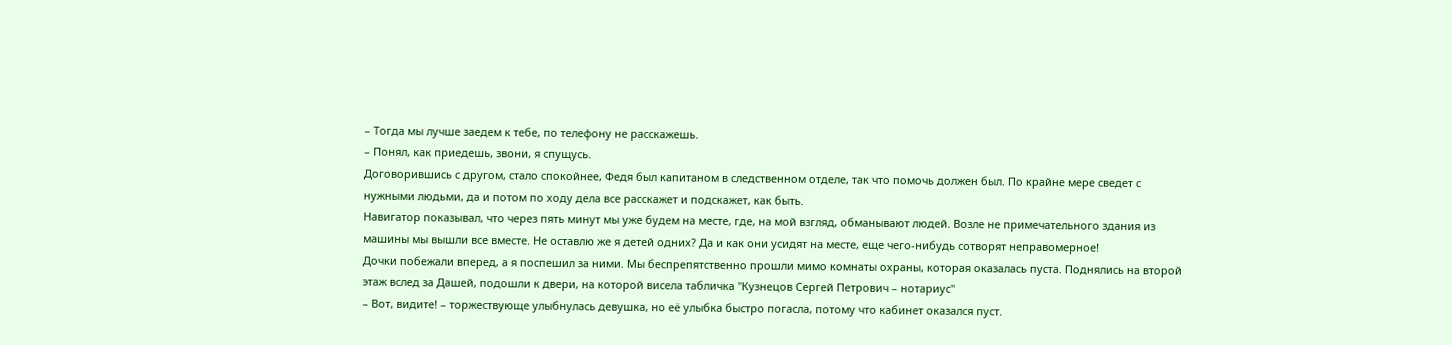– Тогда мы лучше заедем к тебе, по телефону не расскажешь.
– Понял, как приедешь, звони, я спущусь.
Договорившись с другом, стало спокойнее, Федя был капитаном в следственном отделе, так что помочь должен был. По крайне мере сведет с нужными людьми, да и потом по ходу дела все расскажет и подскажет, как быть.
Навигатор показывал, что через пять минут мы уже будем на месте, где, на мой взгляд, обманывают людей. Возле не примечательного здания из машины мы вышли все вместе. Не оставлю же я детей одних? Да и как они усидят на месте, еще чего-нибудь сотворят неправомерное!
Дочки побежали вперед, а я поспешил за ними. Мы беспрепятственно прошли мимо комнаты охраны, которая оказалась пуста. Поднялись на второй этаж вслед за Дашей, подошли к двери, на которой висела табличка "Кузнецов Сергей Петрович – нотариус"
– Вот, видите! – торжествующе улыбнулась девушка, но её улыбка быстро погасла, потому что кабинет оказался пуст.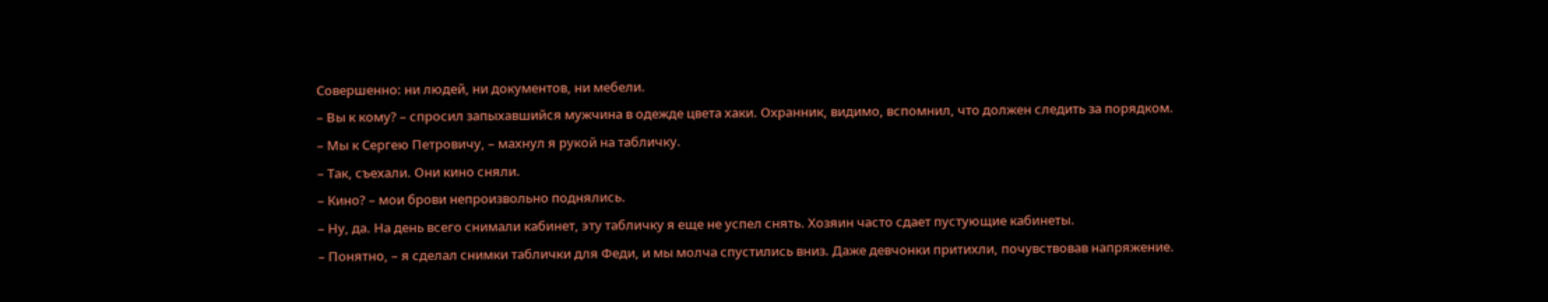Совершенно: ни людей, ни документов, ни мебели.
– Вы к кому? – спросил запыхавшийся мужчина в одежде цвета хаки. Охранник, видимо, вспомнил, что должен следить за порядком.
– Мы к Сергею Петровичу, – махнул я рукой на табличку.
– Так, съехали. Они кино сняли.
– Кино? – мои брови непроизвольно поднялись.
– Ну, да. На день всего снимали кабинет, эту табличку я еще не успел снять. Хозяин часто сдает пустующие кабинеты.
– Понятно, – я сделал снимки таблички для Феди, и мы молча спустились вниз. Даже девчонки притихли, почувствовав напряжение.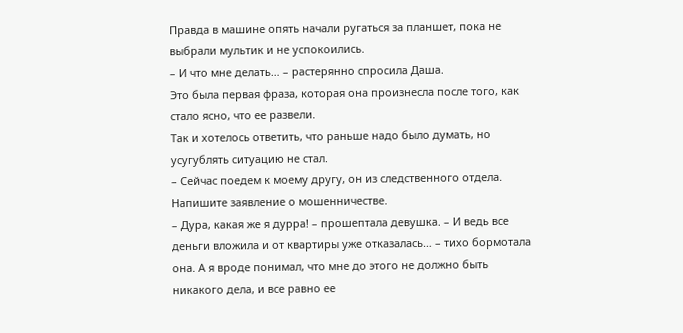Правда в машине опять начали ругаться за планшет, пока не выбрали мультик и не успокоились.
– И что мне делать… – растерянно спросила Даша.
Это была первая фраза, которая она произнесла после того, как стало ясно, что ее развели.
Так и хотелось ответить, что раньше надо было думать, но усугублять ситуацию не стал.
– Сейчас поедем к моему другу, он из следственного отдела. Напишите заявление о мошенничестве.
– Дура, какая же я дурра! – прошептала девушка. – И ведь все деньги вложила и от квартиры уже отказалась… – тихо бормотала она. А я вроде понимал, что мне до этого не должно быть никакого дела, и все равно ее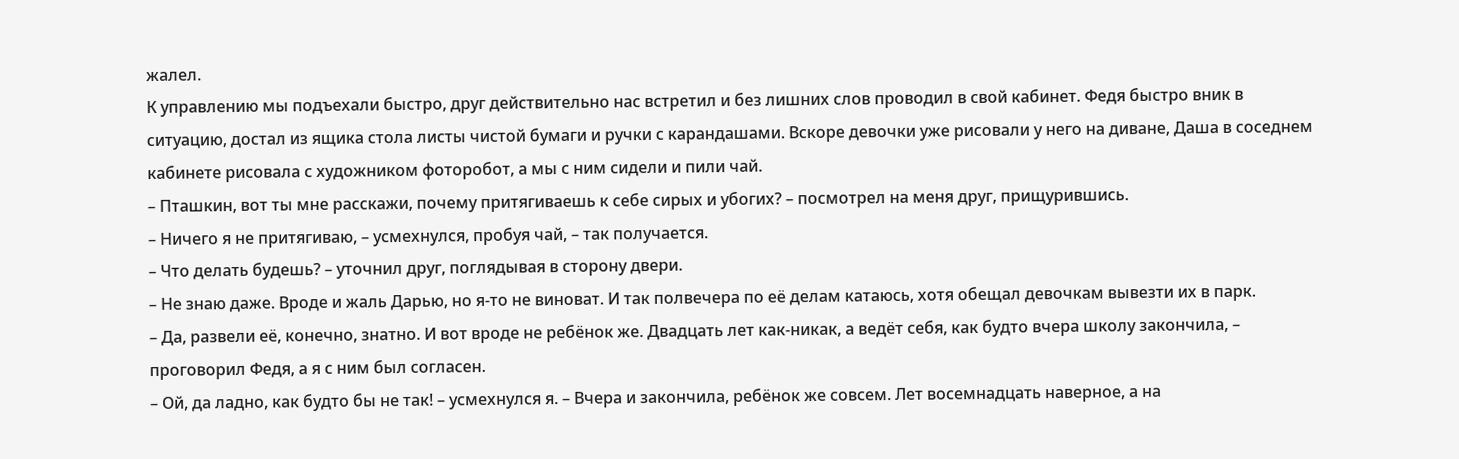жалел.
К управлению мы подъехали быстро, друг действительно нас встретил и без лишних слов проводил в свой кабинет. Федя быстро вник в ситуацию, достал из ящика стола листы чистой бумаги и ручки с карандашами. Вскоре девочки уже рисовали у него на диване, Даша в соседнем кабинете рисовала с художником фоторобот, а мы с ним сидели и пили чай.
– Пташкин, вот ты мне расскажи, почему притягиваешь к себе сирых и убогих? – посмотрел на меня друг, прищурившись.
– Ничего я не притягиваю, – усмехнулся, пробуя чай, – так получается.
– Что делать будешь? – уточнил друг, поглядывая в сторону двери.
– Не знаю даже. Вроде и жаль Дарью, но я-то не виноват. И так полвечера по её делам катаюсь, хотя обещал девочкам вывезти их в парк.
– Да, развели её, конечно, знатно. И вот вроде не ребёнок же. Двадцать лет как-никак, а ведёт себя, как будто вчера школу закончила, – проговорил Федя, а я с ним был согласен.
– Ой, да ладно, как будто бы не так! – усмехнулся я. – Вчера и закончила, ребёнок же совсем. Лет восемнадцать наверное, а на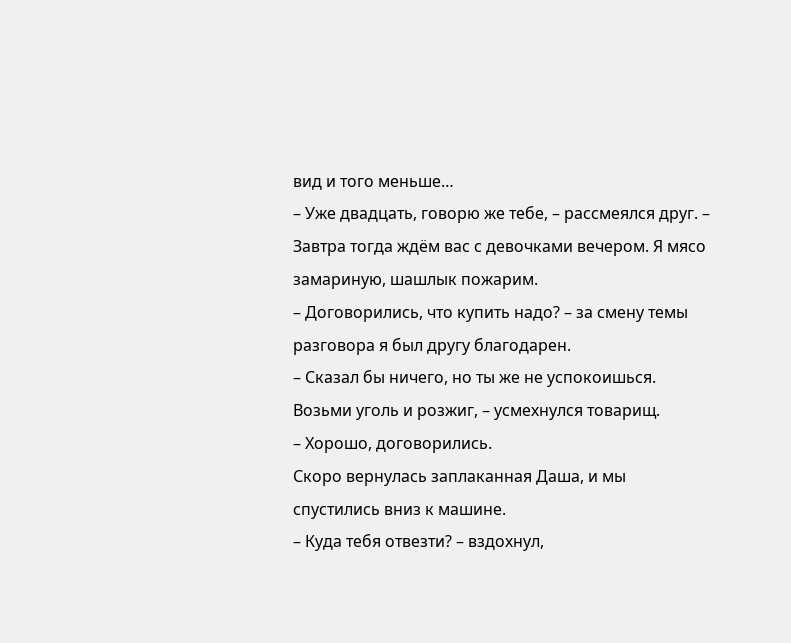вид и того меньше…
– Уже двадцать, говорю же тебе, – рассмеялся друг. – Завтра тогда ждём вас с девочками вечером. Я мясо замариную, шашлык пожарим.
– Договорились, что купить надо? – за смену темы разговора я был другу благодарен.
– Сказал бы ничего, но ты же не успокоишься. Возьми уголь и розжиг, – усмехнулся товарищ.
– Хорошо, договорились.
Скоро вернулась заплаканная Даша, и мы спустились вниз к машине.
– Куда тебя отвезти? – вздохнул,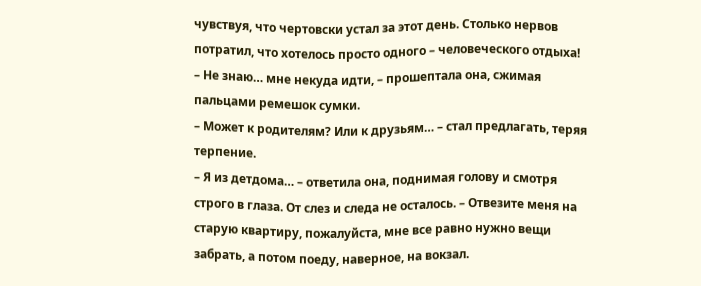чувствуя, что чертовски устал за этот день. Столько нервов потратил, что хотелось просто одного – человеческого отдыха!
– Не знаю… мне некуда идти, – прошептала она, сжимая пальцами ремешок сумки.
– Может к родителям? Или к друзьям… – стал предлагать, теряя терпение.
– Я из детдома… – ответила она, поднимая голову и смотря строго в глаза. От слез и следа не осталось. – Отвезите меня на старую квартиру, пожалуйста, мне все равно нужно вещи забрать, а потом поеду, наверное, на вокзал.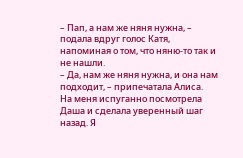– Пап, а нам же няня нужна, – подала вдруг голос Катя, напоминая о том, что няню-то так и не нашли.
– Да, нам же няня нужна, и она нам подходит, – припечатала Алиса.
На меня испуганно посмотрела Даша и сделала уверенный шаг назад. Я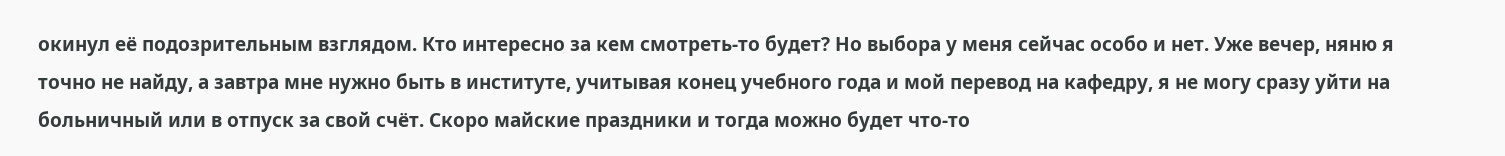окинул её подозрительным взглядом. Кто интересно за кем смотреть-то будет? Но выбора у меня сейчас особо и нет. Уже вечер, няню я точно не найду, а завтра мне нужно быть в институте, учитывая конец учебного года и мой перевод на кафедру, я не могу сразу уйти на больничный или в отпуск за свой счёт. Скоро майские праздники и тогда можно будет что-то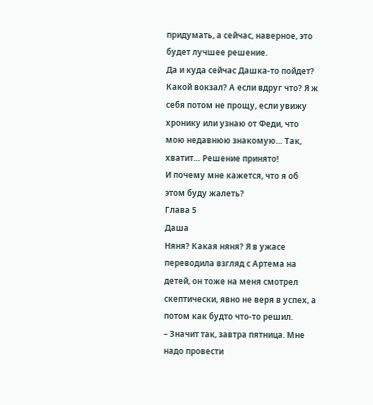придумать, а сейчас, наверное, это будет лучшее решение.
Да и куда сейчас Дашка-то пойдет? Какой вокзал? А если вдруг что? Я ж себя потом не прощу, если увижу хронику или узнаю от Феди, что мою недавнюю знакомую… Так, хватит… Решение принято!
И почему мне кажется, что я об этом буду жалеть?
Глава 5
Даша
Няня? Какая няня? Я в ужасе переводила взгляд с Артема на детей, он тоже на меня смотрел скептически, явно не веря в успех, а потом как будто что-то решил.
– Значит так, завтра пятница. Мне надо провести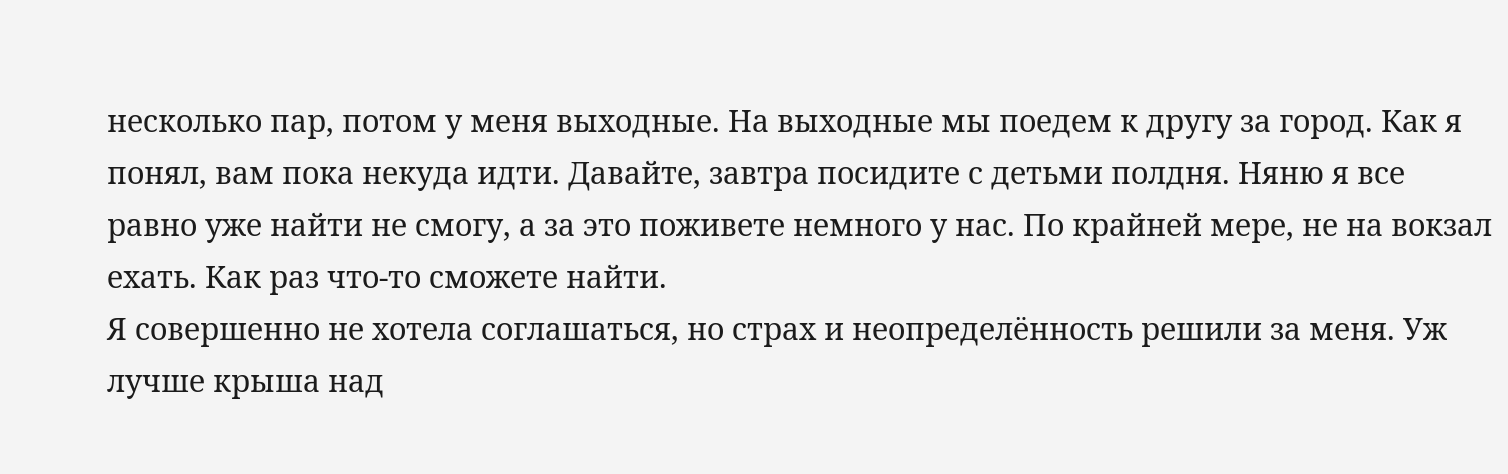несколько пар, потом у меня выходные. На выходные мы поедем к другу за город. Как я понял, вам пока некуда идти. Давайте, завтра посидите с детьми полдня. Няню я все равно уже найти не смогу, а за это поживете немного у нас. По крайней мере, не на вокзал ехать. Как раз что-то сможете найти.
Я совершенно не хотела соглашаться, но страх и неопределённость решили за меня. Уж лучше крыша над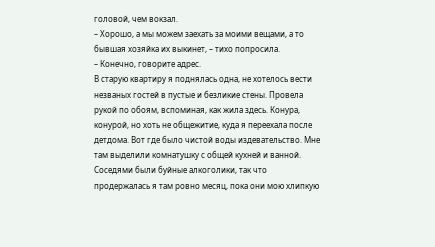головой, чем вокзал.
– Хорошо, а мы можем заехать за моими вещами, а то бывшая хозяйка их выкинет, – тихо попросила.
– Конечно, говорите адрес.
В старую квартиру я поднялась одна, не хотелось вести незваных гостей в пустые и безликие стены. Провела рукой по обоям, вспоминая, как жила здесь. Конура, конурой, но хоть не общежитие, куда я переехала после детдома. Вот где было чистой воды издевательство. Мне там выделили комнатушку с общей кухней и ванной. Соседями были буйные алкоголики, так что продержалась я там ровно месяц, пока они мою хлипкую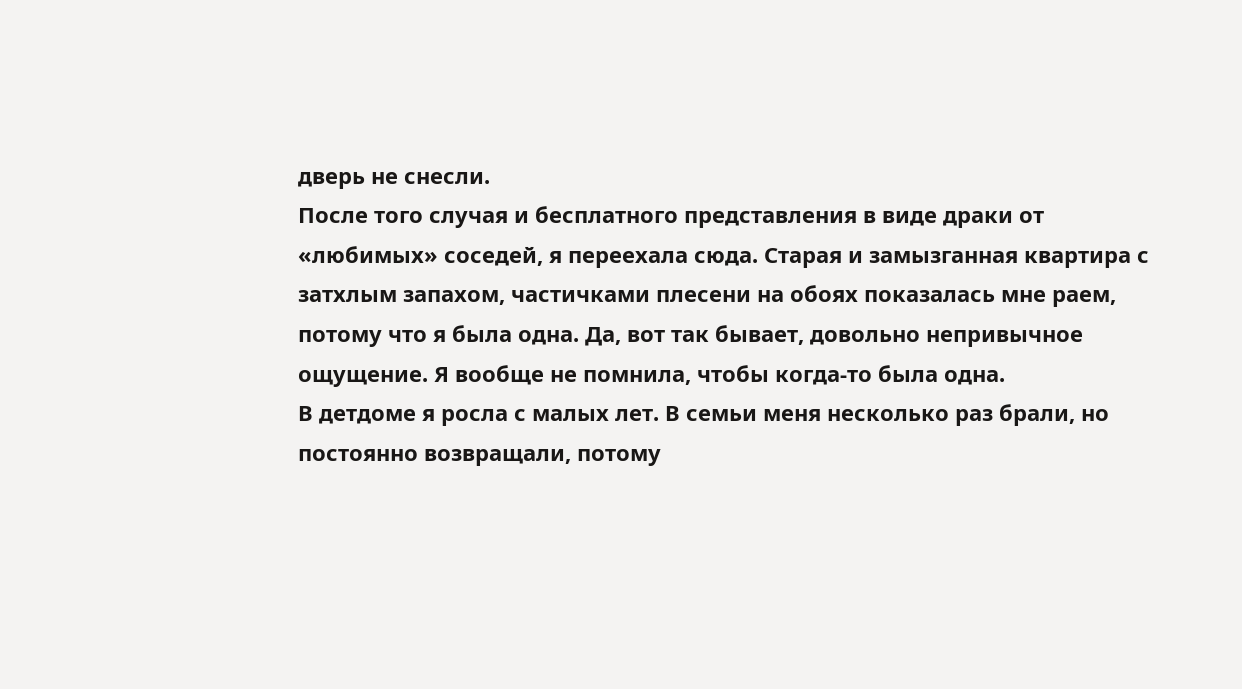дверь не снесли.
После того случая и бесплатного представления в виде драки от «любимых» соседей, я переехала сюда. Старая и замызганная квартира с затхлым запахом, частичками плесени на обоях показалась мне раем, потому что я была одна. Да, вот так бывает, довольно непривычное ощущение. Я вообще не помнила, чтобы когда-то была одна.
В детдоме я росла с малых лет. В семьи меня несколько раз брали, но постоянно возвращали, потому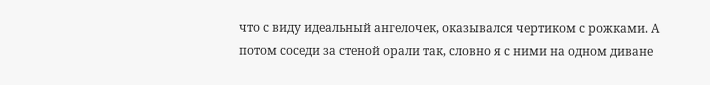что с виду идеальный ангелочек, оказывался чертиком с рожками. А потом соседи за стеной орали так, словно я с ними на одном диване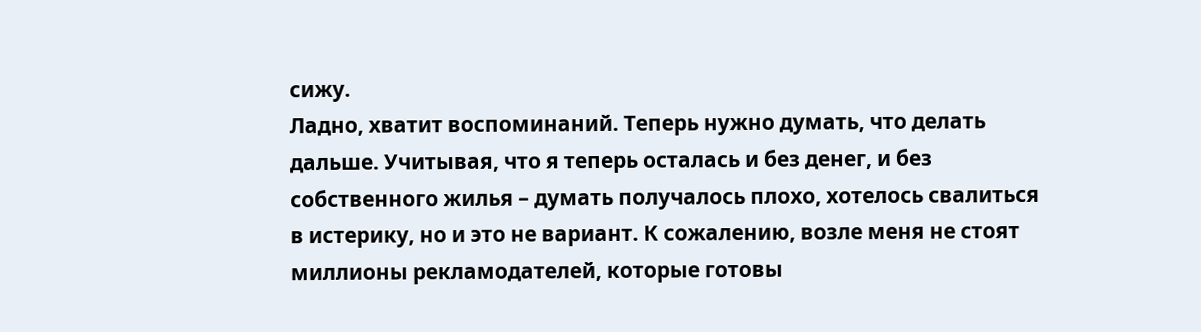сижу.
Ладно, хватит воспоминаний. Теперь нужно думать, что делать дальше. Учитывая, что я теперь осталась и без денег, и без собственного жилья – думать получалось плохо, хотелось свалиться в истерику, но и это не вариант. К сожалению, возле меня не стоят миллионы рекламодателей, которые готовы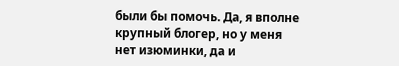были бы помочь. Да, я вполне крупный блогер, но у меня нет изюминки, да и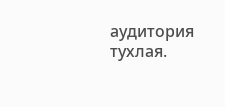аудитория тухлая.